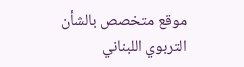موقع متخصص بالشأن التربوي اللبناني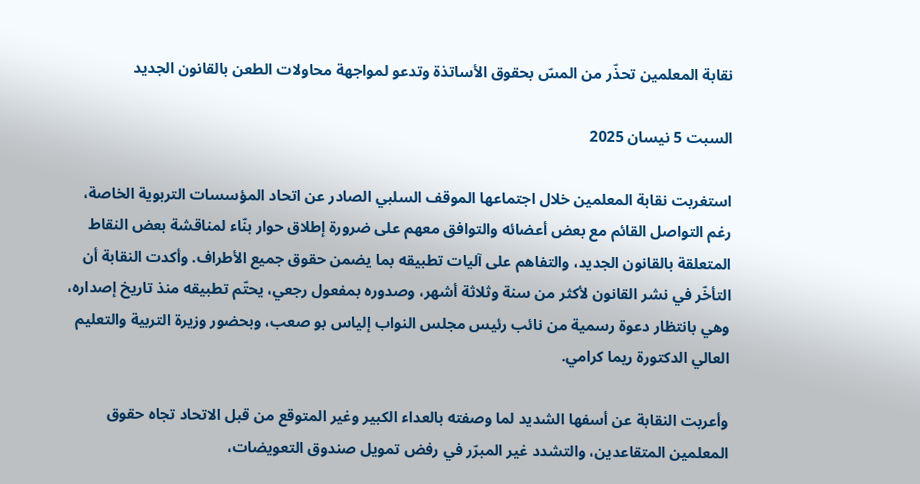نقابة المعلمين تحذّر من المسّ بحقوق الأساتذة وتدعو لمواجهة محاولات الطعن بالقانون الجديد

السبت 5 نيسان 2025

استغربت نقابة المعلمين خلال اجتماعها الموقف السلبي الصادر عن اتحاد المؤسسات التربوية الخاصة، رغم التواصل القائم مع بعض أعضائه والتوافق معهم على ضرورة إطلاق حوار بنّاء لمناقشة بعض النقاط المتعلقة بالقانون الجديد، والتفاهم على آليات تطبيقه بما يضمن حقوق جميع الأطراف. وأكدت النقابة أن التأخّر في نشر القانون لأكثر من سنة وثلاثة أشهر، وصدوره بمفعول رجعي، يحتّم تطبيقه منذ تاريخ إصداره، وهي بانتظار دعوة رسمية من نائب رئيس مجلس النواب إلياس بو صعب، وبحضور وزيرة التربية والتعليم العالي الدكتورة ريما كرامي.

وأعربت النقابة عن أسفها الشديد لما وصفته بالعداء الكبير وغير المتوقع من قبل الاتحاد تجاه حقوق المعلمين المتقاعدين، والتشدد غير المبرّر في رفض تمويل صندوق التعويضات،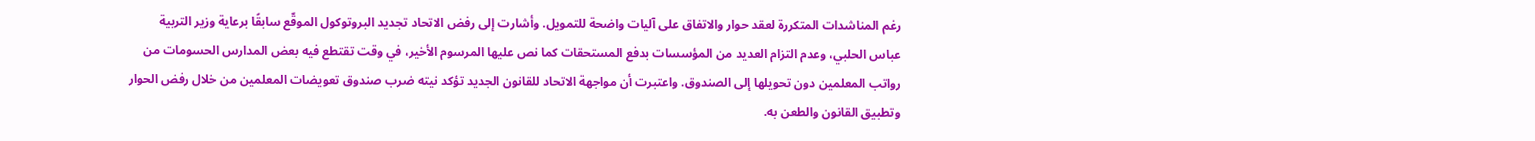رغم المناشدات المتكررة لعقد حوار والاتفاق على آليات واضحة للتمويل. وأشارت إلى رفض الاتحاد تجديد البروتوكول الموقّع سابقًا برعاية وزير التربية عباس الحلبي، وعدم التزام العديد من المؤسسات بدفع المستحقات كما نص عليها المرسوم الأخير، في وقت تقتطع فيه بعض المدارس الحسومات من رواتب المعلمين دون تحويلها إلى الصندوق. واعتبرت أن مواجهة الاتحاد للقانون الجديد تؤكد نيته ضرب صندوق تعويضات المعلمين من خلال رفض الحوار وتطبيق القانون والطعن به.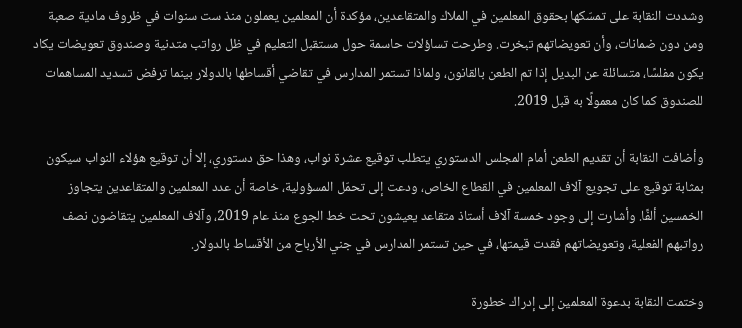وشددت النقابة على تمسّكها بحقوق المعلمين في الملاك والمتقاعدين، مؤكدة أن المعلمين يعملون منذ ست سنوات في ظروف مادية صعبة ومن دون ضمانات، وأن تعويضاتهم تبخرت. وطرحت تساؤلات حاسمة حول مستقبل التعليم في ظل رواتب متدنية وصندوق تعويضات يكاد يكون مفلسًا، متسائلة عن البديل إذا تم الطعن بالقانون، ولماذا تستمر المدارس في تقاضي أقساطها بالدولار بينما ترفض تسديد المساهمات للصندوق كما كان معمولًا به قبل 2019.

وأضافت النقابة أن تقديم الطعن أمام المجلس الدستوري يتطلب توقيع عشرة نواب، وهذا حق دستوري، إلا أن توقيع هؤلاء النواب سيكون بمثابة توقيع على تجويع آلاف المعلمين في القطاع الخاص، ودعت إلى تحمّل المسؤولية، خاصة أن عدد المعلمين والمتقاعدين يتجاوز الخمسين ألفًا. وأشارت إلى وجود خمسة آلاف أستاذ متقاعد يعيشون تحت خط الجوع منذ عام 2019، وآلاف المعلمين يتقاضون نصف رواتبهم الفعلية، وتعويضاتهم فقدت قيمتها، في حين تستمر المدارس في جني الأرباح من الأقساط بالدولار.

وختمت النقابة بدعوة المعلمين إلى إدراك خطورة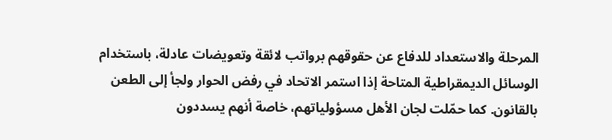المرحلة والاستعداد للدفاع عن حقوقهم برواتب لائقة وتعويضات عادلة، باستخدام الوسائل الديمقراطية المتاحة إذا استمر الاتحاد في رفض الحوار ولجأ إلى الطعن بالقانون. كما حمّلت لجان الأهل مسؤولياتهم، خاصة أنهم يسددون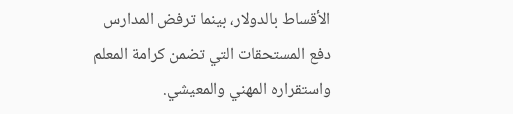الأقساط بالدولار، بينما ترفض المدارس دفع المستحقات التي تضمن كرامة المعلم واستقراره المهني والمعيشي.